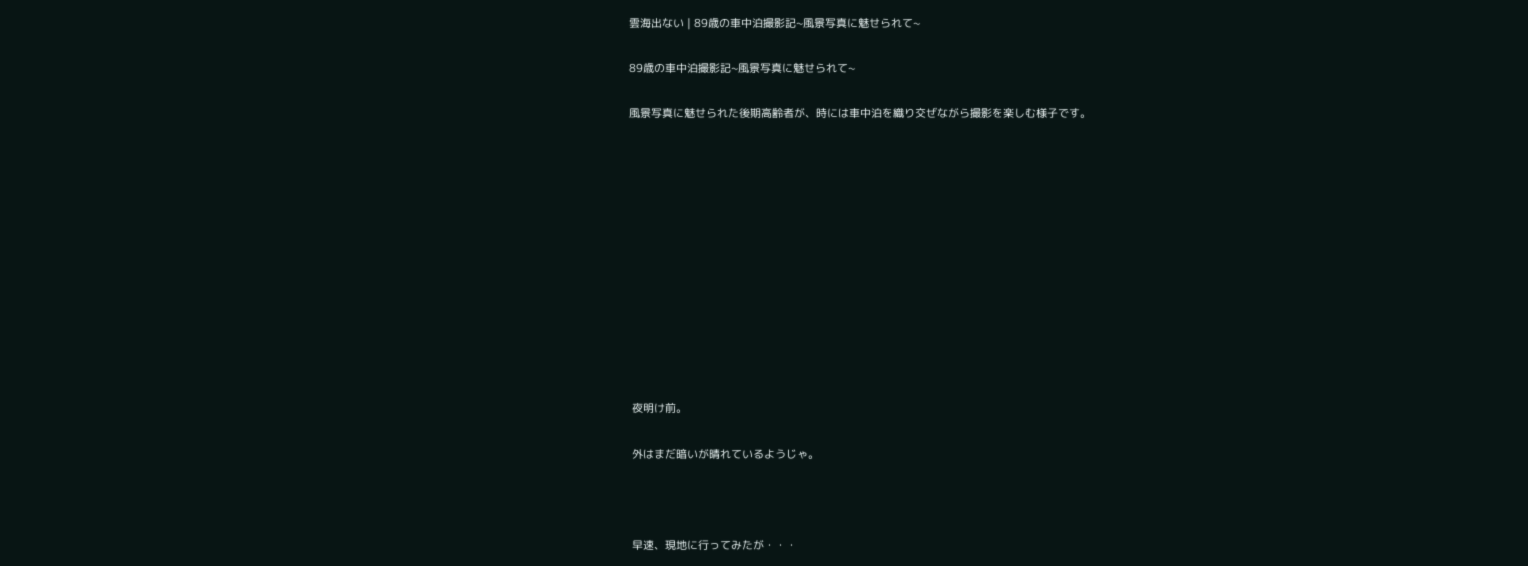雲海出ない | 89歳の車中泊撮影記~風景写真に魅せられて~

89歳の車中泊撮影記~風景写真に魅せられて~

風景写真に魅せられた後期高齢者が、時には車中泊を織り交ぜながら撮影を楽しむ様子です。












 夜明け前。

 外はまだ暗いが晴れているようじゃ。



 早速、現地に行ってみたが・・・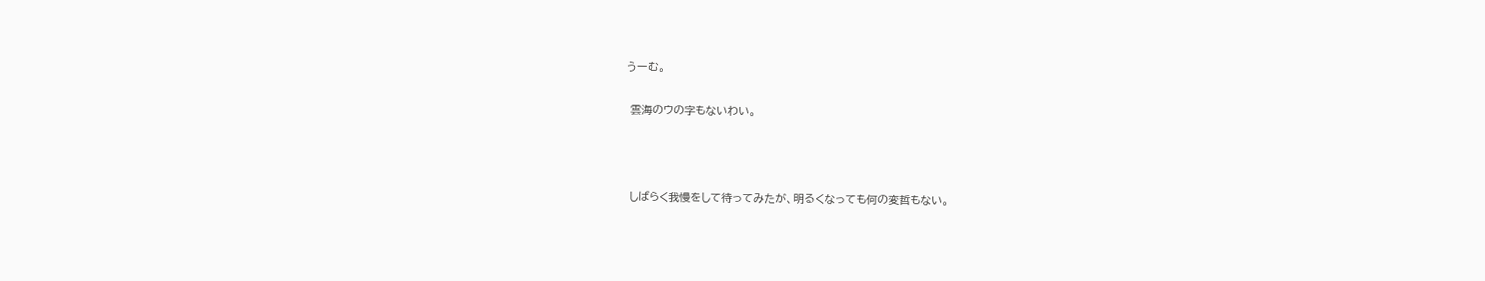うーむ。

 雲海のウの字もないわい。



 しばらく我慢をして待ってみたが、明るくなっても何の変哲もない。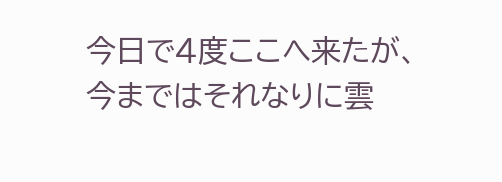今日で4度ここへ来たが、今まではそれなりに雲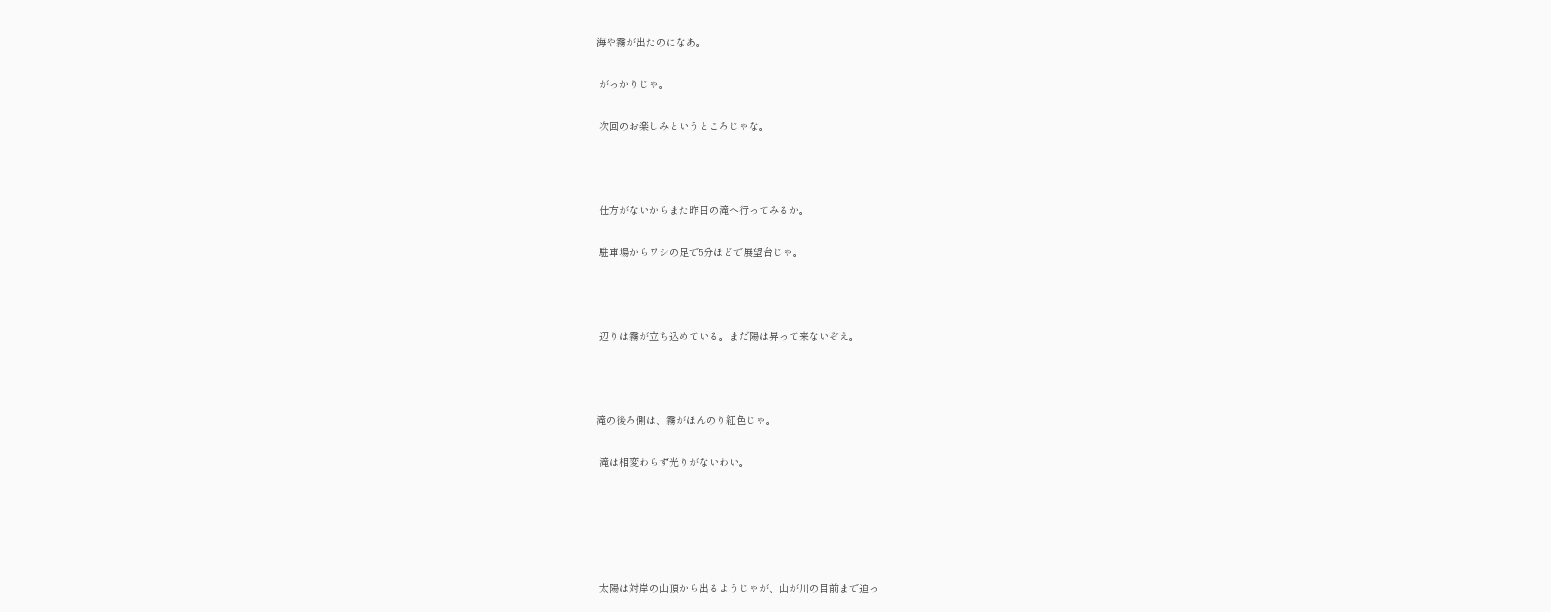海や霧が出たのになあ。

 がっかりじゃ。

 次回のお楽しみというところじゃな。



 仕方がないからまた昨日の滝へ行ってみるか。

 駐車場からワシの足で5分ほどで展望台じゃ。



 辺りは霧が立ち込めている。まだ陽は昇って来ないぞえ。



滝の後ろ側は、霧がほんのり紅色じゃ。

 滝は相変わらず光りがないわい。





 太陽は対岸の山頂から出るようじゃが、山が川の目前まで迫っ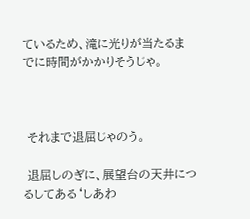ているため、滝に光りが当たるまでに時間がかかりそうじゃ。



 それまで退屈じゃのう。

 退屈しのぎに、展望台の天井につるしてある‘しあわ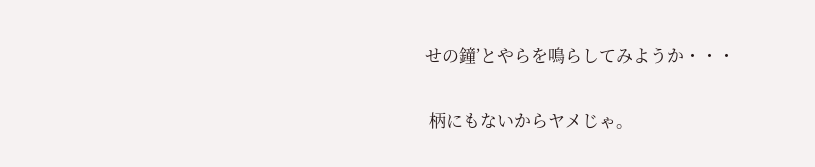せの鐘’とやらを鳴らしてみようか・・・

 柄にもないからヤメじゃ。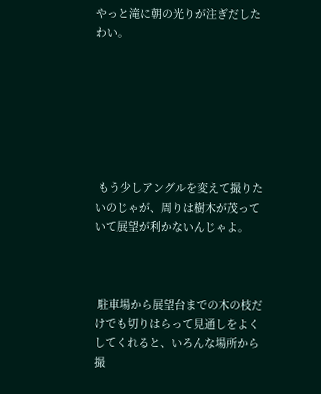やっと滝に朝の光りが注ぎだしたわい。







 もう少しアングルを変えて撮りたいのじゃが、周りは樹木が茂っていて展望が利かないんじゃよ。



 駐車場から展望台までの木の枝だけでも切りはらって見通しをよくしてくれると、いろんな場所から撮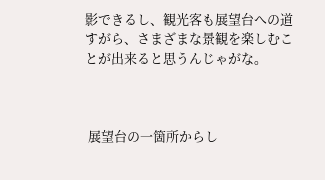影できるし、観光客も展望台への道すがら、さまざまな景観を楽しむことが出来ると思うんじゃがな。



 展望台の一箇所からし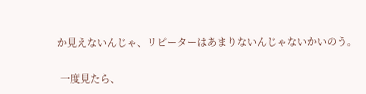か見えないんじゃ、リピーターはあまりないんじゃないかいのう。

 一度見たら、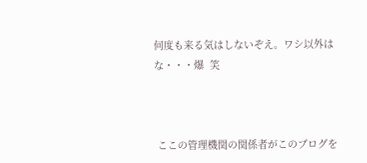何度も来る気はしないぞえ。ワシ以外はな・・・爆  笑



 ここの管理機関の関係者がこのブログを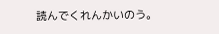読んでくれんかいのう。